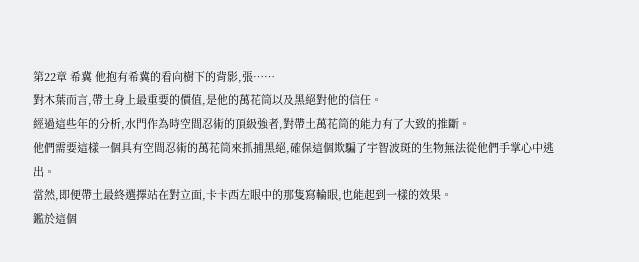第22章 希冀 他抱有希冀的看向樹下的背影,張……
對木葉而言,帶土身上最重要的價值,是他的萬花筒以及黑絕對他的信任。
經過這些年的分析,水門作為時空間忍術的頂級強者,對帶土萬花筒的能力有了大致的推斷。
他們需要這樣一個具有空間忍術的萬花筒來抓捕黑絕,確保這個欺騙了宇智波斑的生物無法從他們手掌心中逃出。
當然,即便帶土最終選擇站在對立面,卡卡西左眼中的那隻寫輪眼,也能起到一樣的效果。
鑑於這個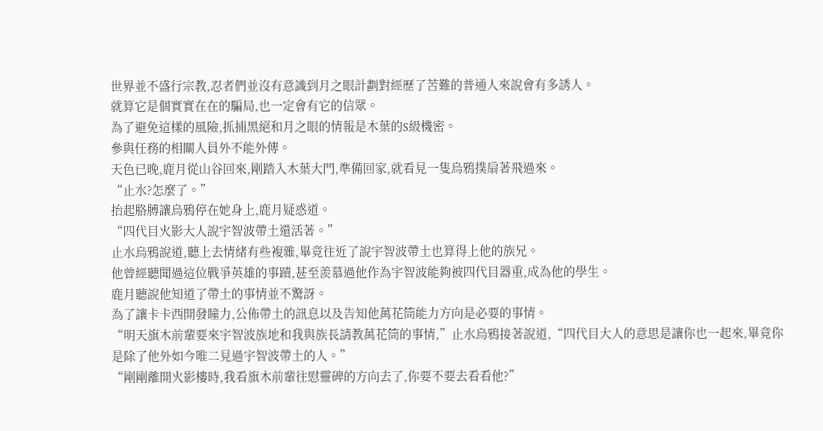世界並不盛行宗教,忍者們並沒有意識到月之眼計劃對經歷了苦難的普通人來說會有多誘人。
就算它是個實實在在的騙局,也一定會有它的信眾。
為了避免這樣的風險,抓捕黑絕和月之眼的情報是木葉的S級機密。
參與任務的相關人員外不能外傳。
天色已晚,鹿月從山谷回來,剛踏入木葉大門,準備回家,就看見一隻烏鴉撲扇著飛過來。
“止水?怎麼了。”
抬起胳膊讓烏鴉停在她身上,鹿月疑惑道。
“四代目火影大人說宇智波帶土還活著。”
止水烏鴉說道,聽上去情緒有些複雜,畢竟往近了說宇智波帶土也算得上他的族兄。
他曾經聽聞過這位戰爭英雄的事蹟,甚至羨慕過他作為宇智波能夠被四代目器重,成為他的學生。
鹿月聽說他知道了帶土的事情並不驚訝。
為了讓卡卡西開發瞳力,公佈帶土的訊息以及告知他萬花筒能力方向是必要的事情。
“明天旗木前輩要來宇智波族地和我與族長請教萬花筒的事情,”止水烏鴉接著說道,“四代目大人的意思是讓你也一起來,畢竟你是除了他外如今唯二見過宇智波帶土的人。”
“剛剛離開火影樓時,我看旗木前輩往慰靈碑的方向去了,你要不要去看看他?”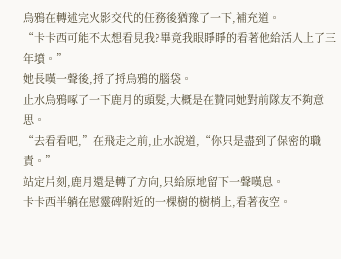烏鴉在轉述完火影交代的任務後猶豫了一下,補充道。
“卡卡西可能不太想看見我?畢竟我眼睜睜的看著他給活人上了三年墳。”
她長嘆一聲後,捋了捋烏鴉的腦袋。
止水烏鴉啄了一下鹿月的頭髮,大概是在贊同她對前隊友不夠意思。
“去看看吧,”在飛走之前,止水說道,“你只是盡到了保密的職責。”
站定片刻,鹿月還是轉了方向,只給原地留下一聲嘆息。
卡卡西半躺在慰靈碑附近的一棵樹的樹梢上,看著夜空。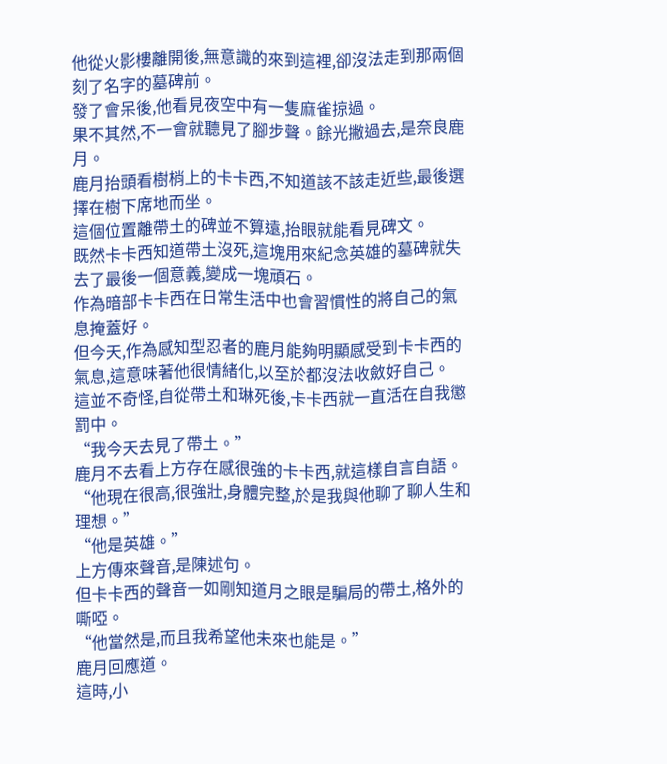他從火影樓離開後,無意識的來到這裡,卻沒法走到那兩個刻了名字的墓碑前。
發了會呆後,他看見夜空中有一隻麻雀掠過。
果不其然,不一會就聽見了腳步聲。餘光撇過去,是奈良鹿月。
鹿月抬頭看樹梢上的卡卡西,不知道該不該走近些,最後選擇在樹下席地而坐。
這個位置離帶土的碑並不算遠,抬眼就能看見碑文。
既然卡卡西知道帶土沒死,這塊用來紀念英雄的墓碑就失去了最後一個意義,變成一塊頑石。
作為暗部卡卡西在日常生活中也會習慣性的將自己的氣息掩蓋好。
但今天,作為感知型忍者的鹿月能夠明顯感受到卡卡西的氣息,這意味著他很情緒化,以至於都沒法收斂好自己。
這並不奇怪,自從帶土和琳死後,卡卡西就一直活在自我懲罰中。
“我今天去見了帶土。”
鹿月不去看上方存在感很強的卡卡西,就這樣自言自語。
“他現在很高,很強壯,身體完整,於是我與他聊了聊人生和理想。”
“他是英雄。”
上方傳來聲音,是陳述句。
但卡卡西的聲音一如剛知道月之眼是騙局的帶土,格外的嘶啞。
“他當然是,而且我希望他未來也能是。”
鹿月回應道。
這時,小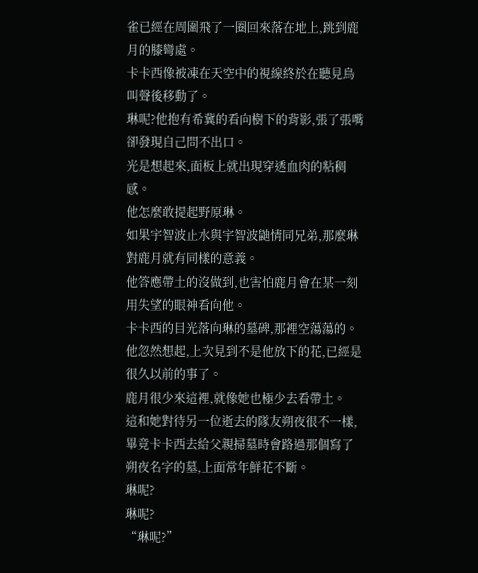雀已經在周圍飛了一圈回來落在地上,跳到鹿月的膝彎處。
卡卡西像被凍在天空中的視線終於在聽見鳥叫聲後移動了。
琳呢?他抱有希冀的看向樹下的背影,張了張嘴卻發現自己問不出口。
光是想起來,面板上就出現穿透血肉的粘稠感。
他怎麼敢提起野原琳。
如果宇智波止水與宇智波鼬情同兄弟,那麼琳對鹿月就有同樣的意義。
他答應帶土的沒做到,也害怕鹿月會在某一刻用失望的眼神看向他。
卡卡西的目光落向琳的墓碑,那裡空蕩蕩的。
他忽然想起,上次見到不是他放下的花,已經是很久以前的事了。
鹿月很少來這裡,就像她也極少去看帶土。
這和她對待另一位逝去的隊友朔夜很不一樣,畢竟卡卡西去給父親掃墓時會路過那個寫了朔夜名字的墓,上面常年鮮花不斷。
琳呢?
琳呢?
“琳呢?”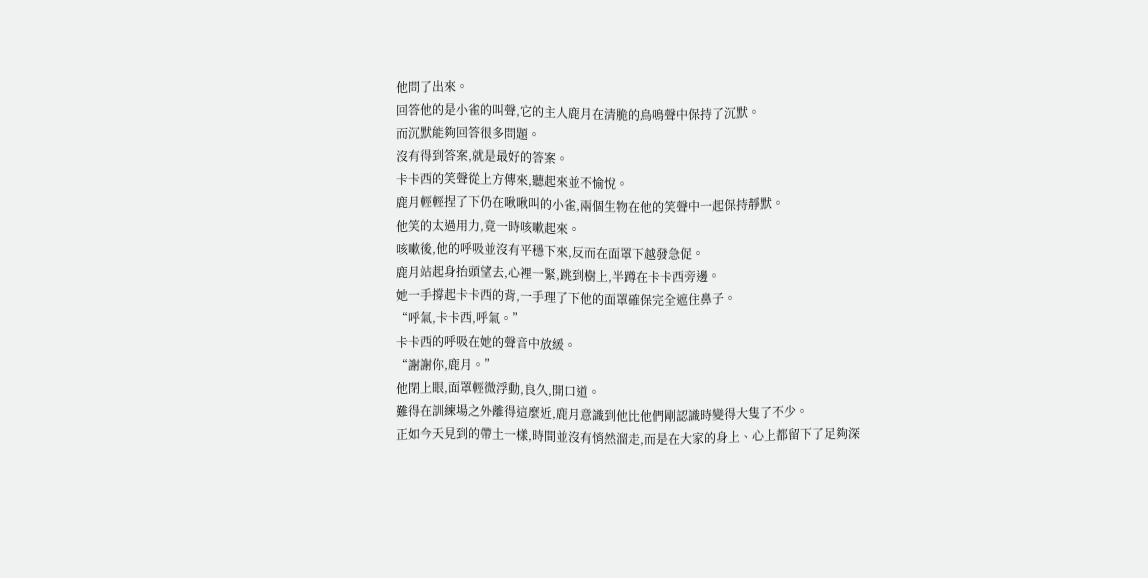他問了出來。
回答他的是小雀的叫聲,它的主人鹿月在清脆的鳥鳴聲中保持了沉默。
而沉默能夠回答很多問題。
沒有得到答案,就是最好的答案。
卡卡西的笑聲從上方傳來,聽起來並不愉悅。
鹿月輕輕捏了下仍在啾啾叫的小雀,兩個生物在他的笑聲中一起保持靜默。
他笑的太過用力,竟一時咳嗽起來。
咳嗽後,他的呼吸並沒有平穩下來,反而在面罩下越發急促。
鹿月站起身抬頭望去,心裡一緊,跳到樹上,半蹲在卡卡西旁邊。
她一手撐起卡卡西的背,一手理了下他的面罩確保完全遮住鼻子。
“呼氣,卡卡西,呼氣。”
卡卡西的呼吸在她的聲音中放緩。
“謝謝你,鹿月。”
他閉上眼,面罩輕微浮動,良久,開口道。
難得在訓練場之外離得這麼近,鹿月意識到他比他們剛認識時變得大隻了不少。
正如今天見到的帶土一樣,時間並沒有悄然溜走,而是在大家的身上、心上都留下了足夠深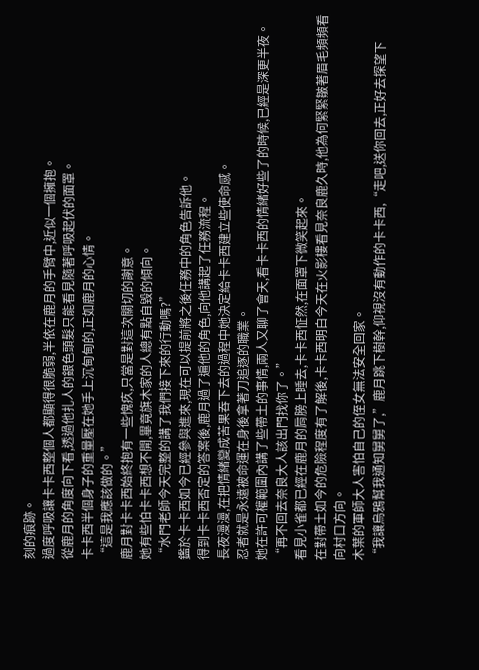刻的痕跡。
過度呼吸讓卡卡西整個人都顯得很脆弱,半依在鹿月的手臂中,近似一個擁抱。
從鹿月的角度向下看,透過他扎人的銀色頭髮只能看見隨著呼吸起伏的面罩。
卡卡西半個身子的重量壓在她手上沉甸甸的,正如鹿月的心情。
“這是我應該做的。”
鹿月對卡卡西始終抱有一些愧疚,只當是對這次關切的謝意。
她有些怕卡卡西想不開,畢竟旗木家的人總有點自毀的傾向。
“水門老師今天完整的講了我們接下來的行動嗎?”
鑑於卡卡西如今已經參與進來,現在可以提前將之後任務中的角色告訴他。
得到卡卡西否定的答案後,鹿月過了遍他的角色,向他講起了任務流程。
長夜漫漫,在把情緒變成苦果吞下去的過程中她決定給卡卡西建立些使命感。
忍者就是永遠被命運在身後拿著刀追逐的職業。
她在許可權範圍內講了些帶土的事情,兩人又聊了會天,看卡卡西的情緒好些了的時候,已經是深更半夜。
“再不回去奈良大人該出門找你了。”
看見小雀都已經在鹿月的肩膀上睡去,卡卡西怔然,在面罩下微笑起來。
在對帶土如今的危險程度有了解後,卡卡西明白今天在火影樓看見奈良鹿久時,他為何緊緊皺著眉毛頻頻看向村口方向。
木葉的軍師大人害怕自己的侄女無法安全回家。
“我讓烏鴉幫我通知舅舅了,”鹿月跳下樹幹,仰視沒有動作的卡卡西,“走吧,送你回去,正好去探望下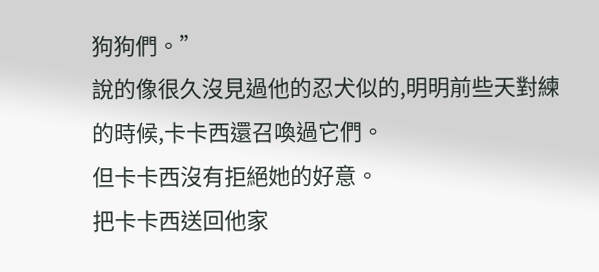狗狗們。”
說的像很久沒見過他的忍犬似的,明明前些天對練的時候,卡卡西還召喚過它們。
但卡卡西沒有拒絕她的好意。
把卡卡西送回他家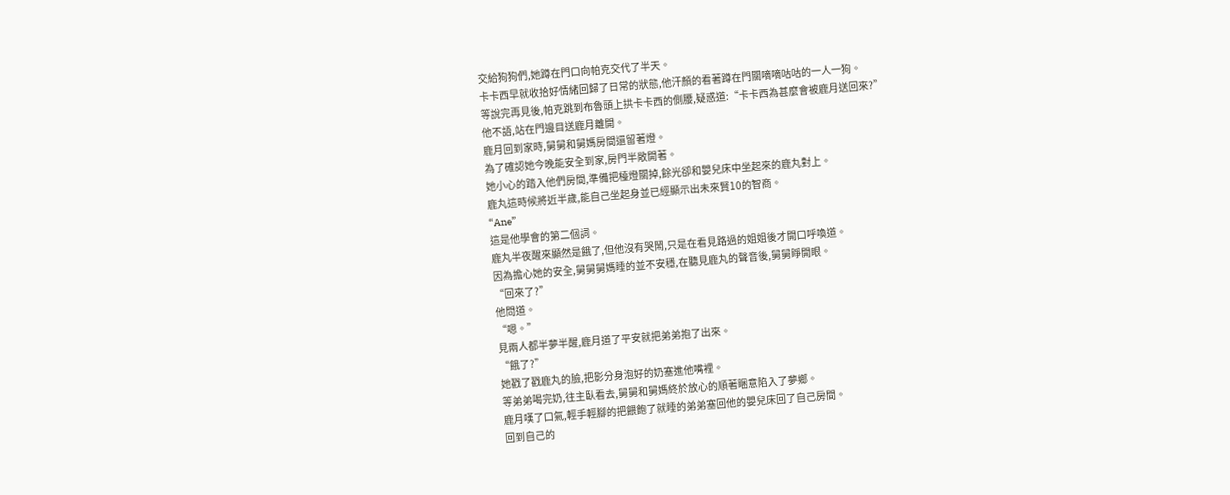交給狗狗們,她蹲在門口向帕克交代了半天。
卡卡西早就收拾好情緒回歸了日常的狀態,他汗顏的看著蹲在門關嘀嘀咕咕的一人一狗。
等說完再見後,帕克跳到布魯頭上拱卡卡西的側腰,疑惑道:“卡卡西為甚麼會被鹿月送回來?”
他不語,站在門邊目送鹿月離開。
鹿月回到家時,舅舅和舅媽房間還留著燈。
為了確認她今晚能安全到家,房門半敞開著。
她小心的踏入他們房間,準備把檯燈關掉,餘光卻和嬰兒床中坐起來的鹿丸對上。
鹿丸這時候將近半歲,能自己坐起身並已經顯示出未來賢10的智商。
“Ane”
這是他學會的第二個詞。
鹿丸半夜醒來顯然是餓了,但他沒有哭鬧,只是在看見路過的姐姐後才開口呼喚道。
因為擔心她的安全,舅舅舅媽睡的並不安穩,在聽見鹿丸的聲音後,舅舅睜開眼。
“回來了?”
他問道。
“嗯。”
見兩人都半夢半醒,鹿月道了平安就把弟弟抱了出來。
“餓了?”
她戳了戳鹿丸的臉,把影分身泡好的奶塞進他嘴裡。
等弟弟喝完奶,往主臥看去,舅舅和舅媽終於放心的順著睏意陷入了夢鄉。
鹿月嘆了口氣,輕手輕腳的把餵飽了就睡的弟弟塞回他的嬰兒床回了自己房間。
回到自己的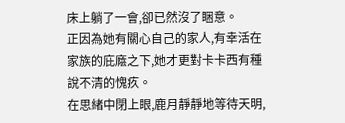床上躺了一會,卻已然沒了睏意。
正因為她有關心自己的家人,有幸活在家族的庇廕之下,她才更對卡卡西有種說不清的愧疚。
在思緒中閉上眼,鹿月靜靜地等待天明,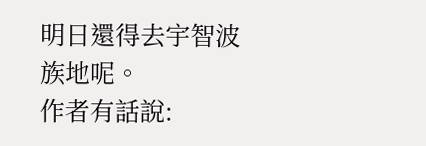明日還得去宇智波族地呢。
作者有話說: